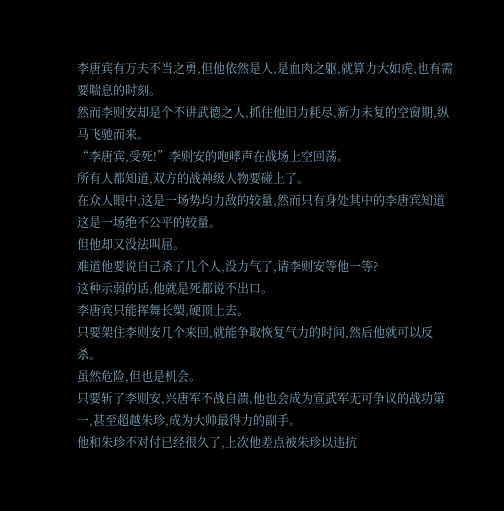李唐宾有万夫不当之勇,但他依然是人,是血肉之躯,就算力大如虎,也有需要喘息的时刻。
然而李则安却是个不讲武德之人,抓住他旧力耗尽,新力未复的空窗期,纵马飞驰而来。
“李唐宾,受死!”李则安的咆哮声在战场上空回荡。
所有人都知道,双方的战神级人物要碰上了。
在众人眼中,这是一场势均力敌的较量,然而只有身处其中的李唐宾知道这是一场绝不公平的较量。
但他却又没法叫屈。
难道他要说自己杀了几个人,没力气了,请李则安等他一等?
这种示弱的话,他就是死都说不出口。
李唐宾只能挥舞长槊,硬顶上去。
只要架住李则安几个来回,就能争取恢复气力的时间,然后他就可以反杀。
虽然危险,但也是机会。
只要斩了李则安,兴唐军不战自溃,他也会成为宣武军无可争议的战功第一,甚至超越朱珍,成为大帅最得力的副手。
他和朱珍不对付已经很久了,上次他差点被朱珍以违抗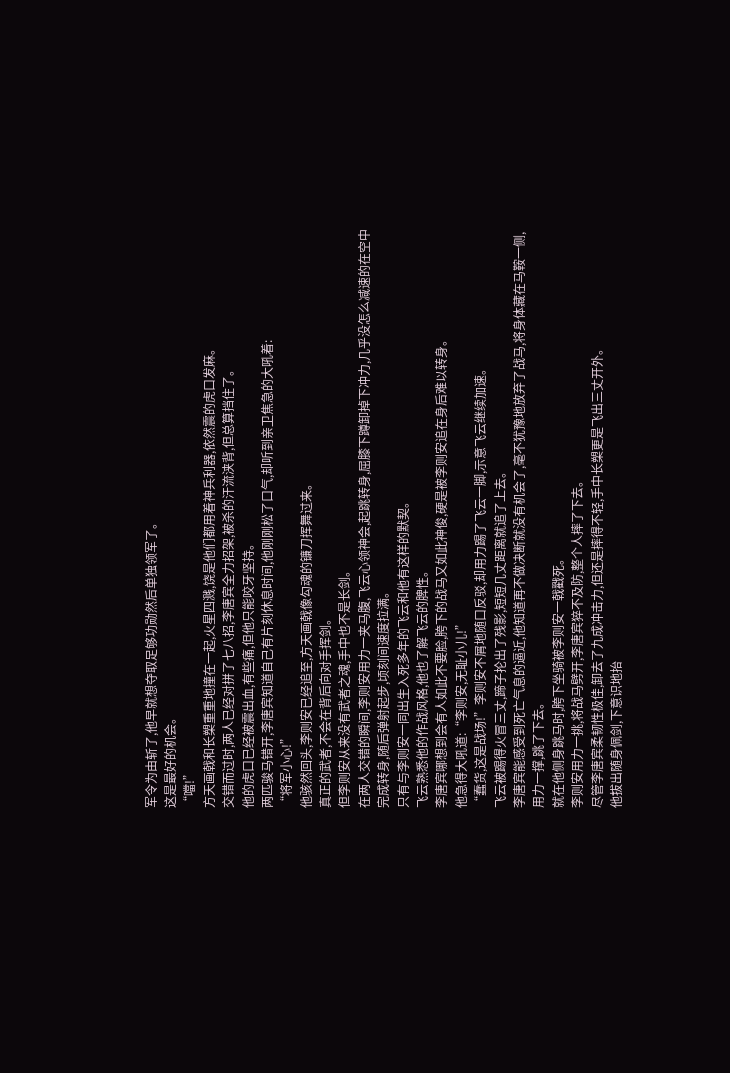军令为由斩了,他早就想夺取足够功勋然后单独领军了。
这是最好的机会。
“噹!”
方天画戟和长槊重重地撞在一起,火星四溅,饶是他们都用着神兵利器,依然震的虎口发麻。
交错而过时,两人已经对拼了七八招,李唐宾全力招架,被杀的汗流浃背,但总算挡住了。
他的虎口已经被震出血,有些痛,但他只能咬牙坚持。
两匹骏马错开,李唐宾知道自己有片刻休息时间,他刚刚松了口气,却听到亲卫焦急的大吼着:
“将军小心!”
他骇然回头,李则安已经追至,方天画戟像勾魂的镰刀挥舞过来。
真正的武者,不会在背后向对手挥剑。
但李则安从来没有武者之魂,手中也不是长剑。
在两人交错的瞬间,李则安用力一夹马腹,飞云心领神会,起跳转身,屈膝下蹲卸掉下冲力,几乎没怎么减速的在空中完成转身,随后弹射起步,顷刻间速度拉满。
只有与李则安一同出生入死多年的飞云和他有这样的默契。
飞云熟悉他的作战风格,他也了解飞云的脾性。
李唐宾哪想到会有人如此不要脸,胯下的战马又如此神俊,硬是被李则安追在身后难以转身。
他急得大吼道:“李则安,无耻小儿!”
“蠢货,这是战场!”李则安不屑地随口反驳,却用力踢了飞云一脚,示意飞云继续加速。
飞云被踢得火冒三丈,蹄子抡出了残影,短短几丈距离就追了上去。
李唐宾能感受到死亡气息的逼近,他知道再不做决断就没有机会了,毫不犹豫地放弃了战马,将身体藏在马鞍一侧,用力一撑,跳了下去。
就在他侧身跳马时,胯下坐骑被李则安一戟戳死。
李则安用力一挑,将战马劈开,李唐宾猝不及防,整个人摔了下去。
尽管李唐宾柔韧性极佳,卸去了九成冲击力,但还是摔得不轻,手中长槊更是飞出三丈开外。
他拔出随身佩剑,下意识地抬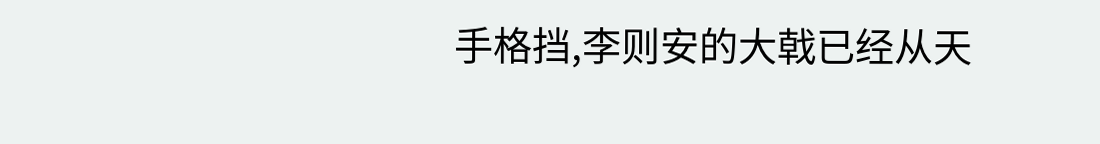手格挡,李则安的大戟已经从天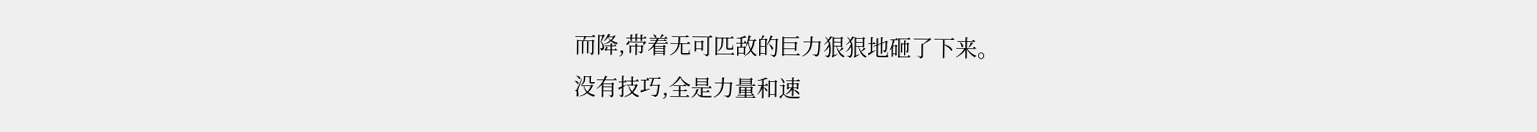而降,带着无可匹敌的巨力狠狠地砸了下来。
没有技巧,全是力量和速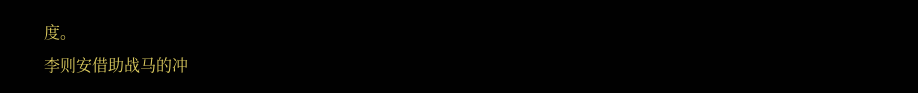度。
李则安借助战马的冲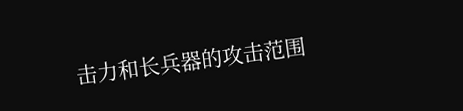击力和长兵器的攻击范围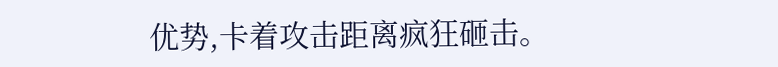优势,卡着攻击距离疯狂砸击。